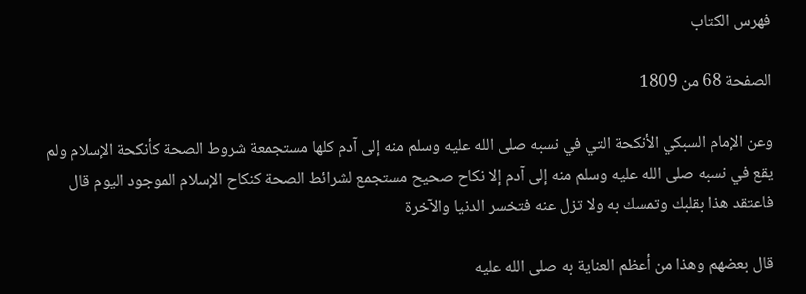فهرس الكتاب

الصفحة 68 من 1809

وعن الإمام السبكي الأنكحة التي في نسبه صلى الله عليه وسلم منه إلى آدم كلها مستجمعة شروط الصحة كأنكحة الإسلام ولم يقع في نسبه صلى الله عليه وسلم منه إلى آدم إلا نكاح صحيح مستجمع لشرائط الصحة كنكاح الإسلام الموجود اليوم قال فاعتقد هذا بقلبك وتمسك به ولا تزل عنه فتخسر الدنيا والآخرة

قال بعضهم وهذا من أعظم العناية به صلى الله عليه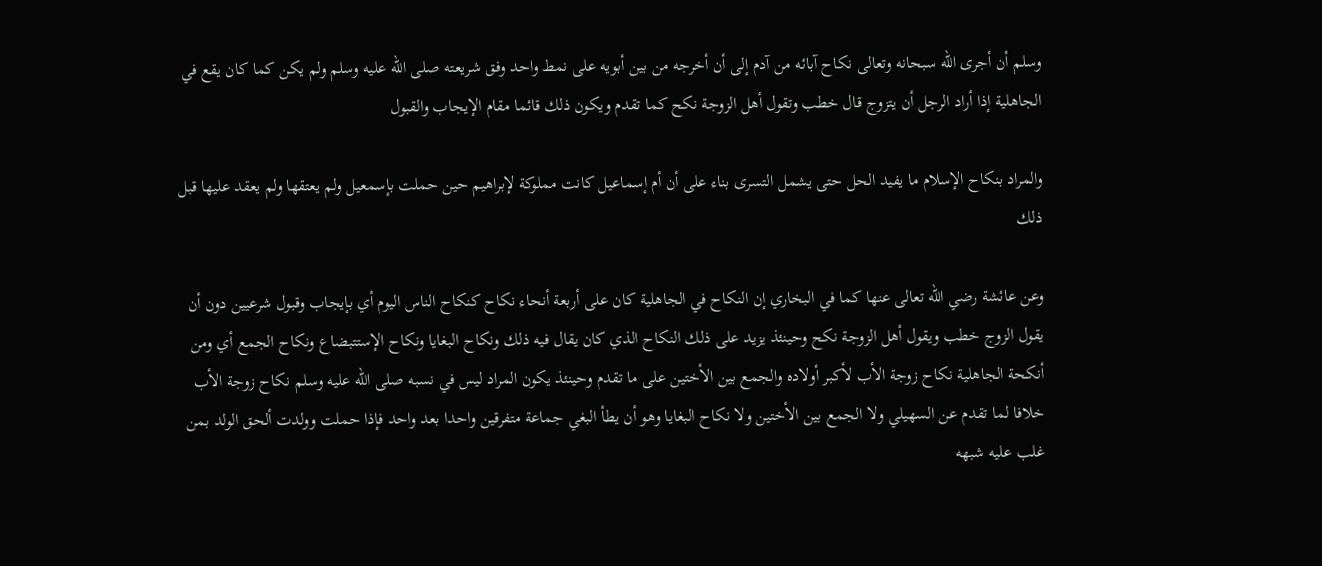وسلم أن أجرى الله سبحانه وتعالى نكاح آبائه من آدم إلى أن أخرجه من بين أبويه على نمط واحد وفق شريعته صلى الله عليه وسلم ولم يكن كما كان يقع في الجاهلية إذا أراد الرجل أن يتزوج قال خطب وتقول أهل الزوجة نكح كما تقدم ويكون ذلك قائما مقام الإيجاب والقبول

والمراد بنكاح الإسلام ما يفيد الحل حتى يشمل التسرى بناء على أن أم إسماعيل كانت مملوكة لإبراهيم حين حملت بإسمعيل ولم يعتقها ولم يعقد عليها قبل ذلك

وعن عائشة رضي الله تعالى عنها كما في البخاري إن النكاح في الجاهلية كان على أربعة أنحاء نكاح كنكاح الناس اليوم أي بإيجاب وقبول شرعيين دون أن يقول الزوج خطب ويقول أهل الزوجة نكح وحينئذ يزيد على ذلك النكاح الذي كان يقال فيه ذلك ونكاح البغايا ونكاح الإستتبضاع ونكاح الجمع أي ومن أنكحة الجاهلية نكاح زوجة الأب لأكبر أولاده والجمع بين الأختين على ما تقدم وحينئذ يكون المراد ليس في نسبه صلى الله عليه وسلم نكاح زوجة الأب خلافا لما تقدم عن السهيلي ولا الجمع بين الأختين ولا نكاح البغايا وهو أن يطأ البغي جماعة متفرقين واحدا بعد واحد فإذا حملت وولدت ألحق الولد بمن غلب عليه شبهه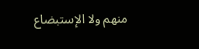منهم ولا الإستبضاع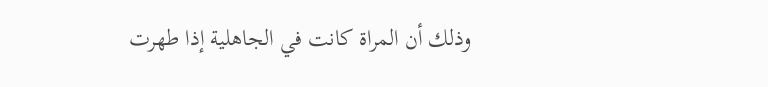وذلك أن المراة كانت في الجاهلية إذا طهرت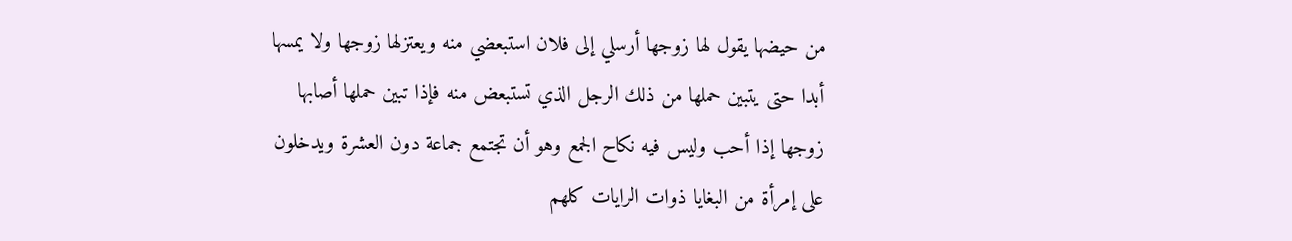من حيضها يقول لها زوجها أرسلي إلى فلان استبعضي منه ويعتزلها زوجها ولا يمسها أبدا حتى يتبين حملها من ذلك الرجل الذي تستبعض منه فإذا تبين حملها أصابها زوجها إذا أحب وليس فيه نكاح الجمع وهو أن تجتمع جماعة دون العشرة ويدخلون على إمرأة من البغايا ذوات الرايات كلهم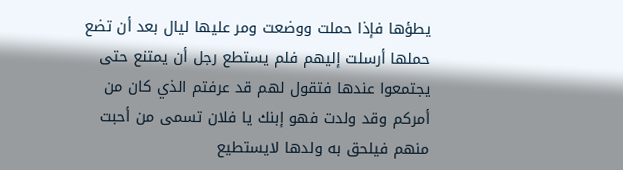يطؤها فإذا حملت ووضعت ومر عليها ليال بعد أن تضع حملها أرسلت إليهم فلم يستطع رجل أن يمتنع حتى يجتمعوا عندها فتقول لهم قد عرفتم الذي كان من أمركم وقد ولدت فهو إبنك يا فلان تسمى من أحبت منهم فيلحق به ولدها لايستطيع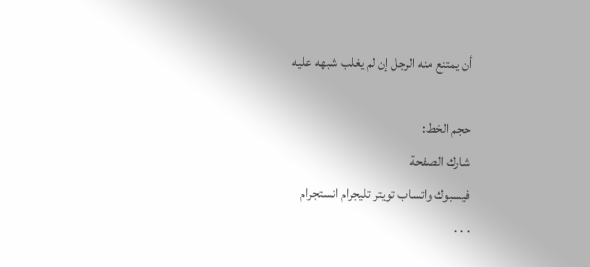أن يمتنع منه الرجل إن لم يغلب شبهه عليه

حجم الخط:
شارك الصفحة
فيسبوك واتساب تويتر تليجرام انستجرام
. . .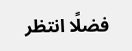فضلًا انتظر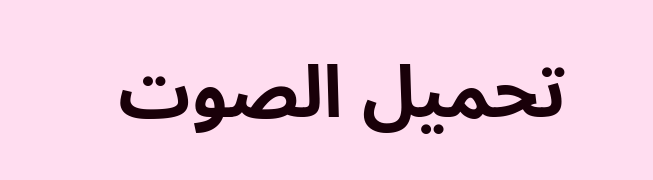تحميل الصوت